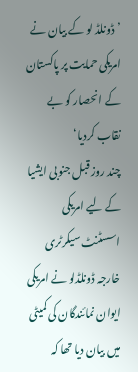’ڈونلڈ لو کے بیان نے امریکی حمایت پر پاکستان کے انحصار کو بے نقاب کردیا‘
چند روز قبل جنوبی ایشیا کے لیے امریکی اسسٹنٹ سیکرٹری خارجہ ڈونلڈلو نے امریکی ایوان نمائندگان کی کمیٹی میں بیان دیا تھا کہ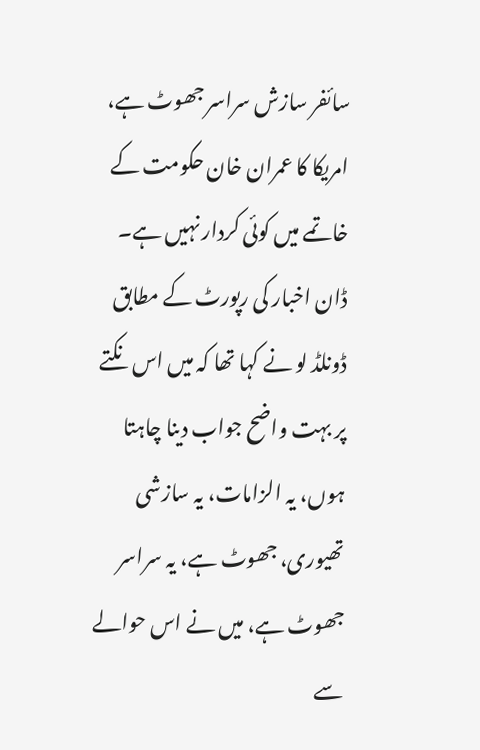سائفر سازش سراسر جھوٹ ہے، امریکا کا عمران خان حکومت کے خاتمے میں کوئی کردار نہیں ہے۔
ڈان اخبار کی رپورٹ کے مطابق ڈونلڈ لو نے کہا تھا کہ میں اس نکتے پر بہت واضح جواب دینا چاہتا ہوں، یہ الزامات، یہ سازشی تھیوری، جھوٹ ہے، یہ سراسر جھوٹ ہے، میں نے اس حوالے سے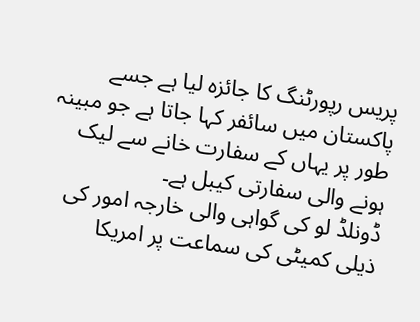پریس رپورٹنگ کا جائزہ لیا ہے جسے پاکستان میں سائفر کہا جاتا ہے جو مبینہ طور پر یہاں کے سفارت خانے سے لیک ہونے والی سفارتی کیبل ہے۔
ڈونلڈ لو کی گواہی والی خارجہ امور کی ذیلی کمیٹی کی سماعت پر امریکا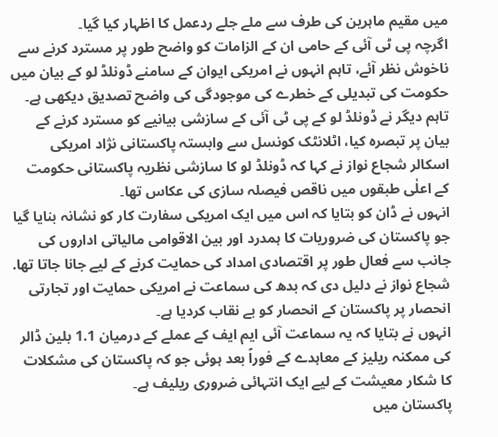میں مقیم ماہرین کی طرف سے ملے جلے ردعمل کا اظہار کیا گیا۔
اگرچہ پی ٹی آئی کے حامی ان کے الزامات کو واضح طور پر مسترد کرنے سے ناخوش نظر آئے، تاہم انہوں نے امریکی ایوان کے سامنے ڈونلڈ لو کے بیان میں حکومت کی تبدیلی کے خطرے کی موجودگی کی واضح تصدیق دیکھی ہے۔
تاہم دیگر نے ڈونلڈ لو کے پی ٹی آئی کے سازشی بیانیے کو مسترد کرنے کے بیان پر تبصرہ کیا، اٹلانٹک کونسل سے وابستہ پاکستانی نژاد امریکی اسکالر شجاع نواز نے کہا کہ ڈونلڈ لو کا سازشی نظریہ پاکستانی حکومت کے اعلٰی طبقوں میں ناقص فیصلہ سازی کی عکاس تھا۔
انہوں نے ڈان کو بتایا کہ اس میں ایک امریکی سفارت کار کو نشانہ بنایا گیا جو پاکستان کی ضروریات کا ہمدرد اور بین الاقوامی مالیاتی اداروں کی جانب سے فعال طور پر اقتصادی امداد کی حمایت کرنے کے لیے جانا جاتا تھا.
شجاع نواز نے دلیل دی کہ بدھ کی سماعت نے امریکی حمایت اور تجارتی انحصار پر پاکستان کے انحصار کو بے نقاب کردیا ہے۔
انہوں نے بتایا کہ یہ سماعت آئی ایم ایف کے عملے کے درمیان 1.1 بلین ڈالر کی ممکنہ ریلیز کے معاہدے کے فوراً بعد ہوئی جو کہ پاکستان کی مشکلات کا شکار معیشت کے لیے ایک انتہائی ضروری ریلیف ہے۔
پاکستان میں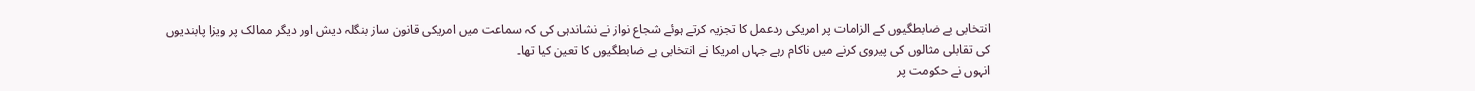انتخابی بے ضابطگیوں کے الزامات پر امریکی ردعمل کا تجزیہ کرتے ہوئے شجاع نواز نے نشاندہی کی کہ سماعت میں امریکی قانون ساز بنگلہ دیش اور دیگر ممالک پر ویزا پابندیوں کی تقابلی مثالوں کی پیروی کرنے میں ناکام رہے جہاں امریکا نے انتخابی بے ضابطگیوں کا تعین کیا تھا۔
انہوں نے حکومت پر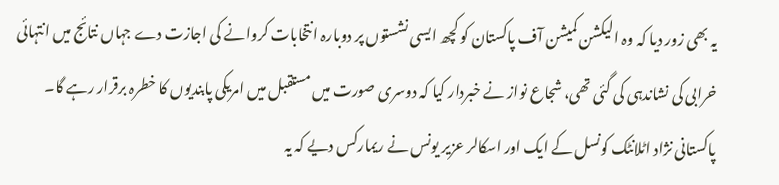یہ بھی زور دیا کہ وہ الیکشن کمیشن آف پاکستان کو کچھ ایسی نشستوں پر دوبارہ انتخابات کروانے کی اجازت دے جہاں نتائج میں انتہائی خرابی کی نشاندہی کی گئی تھی، شجاع نواز نے خبردار کیا کہ دوسری صورت میں مستقبل میں امریکی پابندیوں کا خطرہ برقرار رہے گا۔
پاکستانی نژاد اٹلانٹک کونسل کے ایک اور اسکالر عزیر یونس نے ریمارکس دیے کہ یہ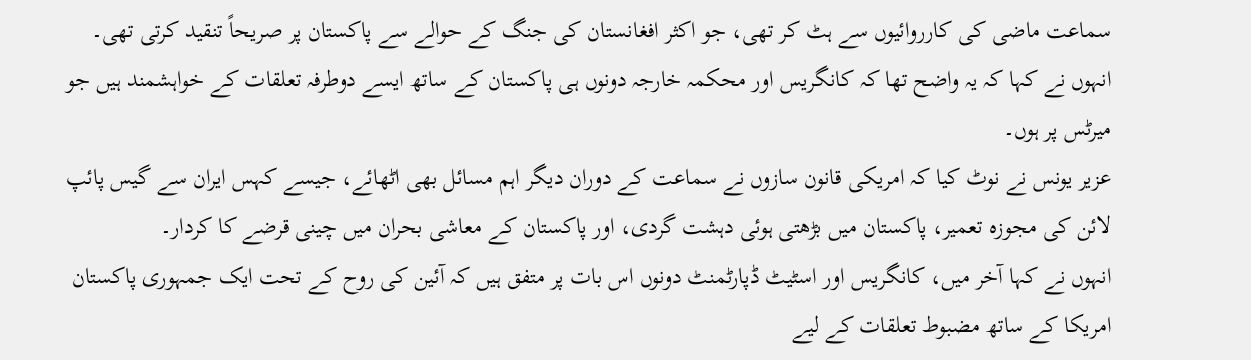سماعت ماضی کی کارروائیوں سے ہٹ کر تھی، جو اکثر افغانستان کی جنگ کے حوالے سے پاکستان پر صریحاً تنقید کرتی تھی۔
انہوں نے کہا کہ یہ واضح تھا کہ کانگریس اور محکمہ خارجہ دونوں ہی پاکستان کے ساتھ ایسے دوطرفہ تعلقات کے خواہشمند ہیں جو میرٹس پر ہوں۔
عزیر یونس نے نوٹ کیا کہ امریکی قانون سازوں نے سماعت کے دوران دیگر اہم مسائل بھی اٹھائے، جیسے کہس ایران سے گیس پائپ لائن کی مجوزہ تعمیر، پاکستان میں بڑھتی ہوئی دہشت گردی، اور پاکستان کے معاشی بحران میں چینی قرضے کا کردار۔
انہوں نے کہا آخر میں، کانگریس اور اسٹیٹ ڈپارٹمنٹ دونوں اس بات پر متفق ہیں کہ آئین کی روح کے تحت ایک جمہوری پاکستان امریکا کے ساتھ مضبوط تعلقات کے لیے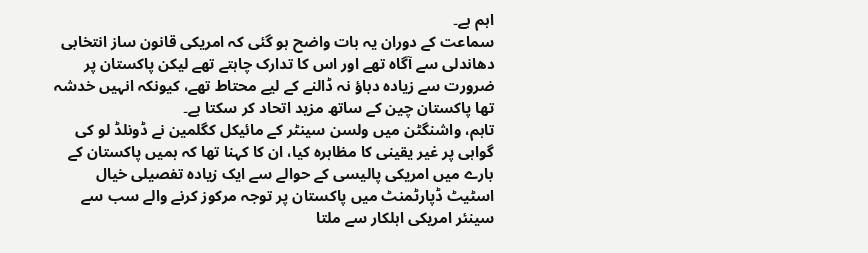اہم ہے۔
سماعت کے دوران یہ بات واضح ہو گئی کہ امریکی قانون ساز انتخابی دھاندلی سے آگاہ تھے اور اس کا تدارک چاہتے تھے لیکن پاکستان پر ضرورت سے زیادہ دباؤ نہ ڈالنے کے لیے محتاط تھے، کیونکہ انہیں خدشہ تھا پاکستان چین کے ساتھ مزید اتحاد کر سکتا ہے۔
تاہم، واشنگٹن میں ولسن سینٹر کے مائیکل کگلمین نے ڈونلڈ لو کی گواہی پر غیر یقینی کا مظاہرہ کیا، ان کا کہنا تھا کہ ہمیں پاکستان کے بارے میں امریکی پالیسی کے حوالے سے ایک زیادہ تفصیلی خیال اسٹیٹ ڈپارٹمنٹ میں پاکستان پر توجہ مرکوز کرنے والے سب سے سینئر امریکی اہلکار سے ملتا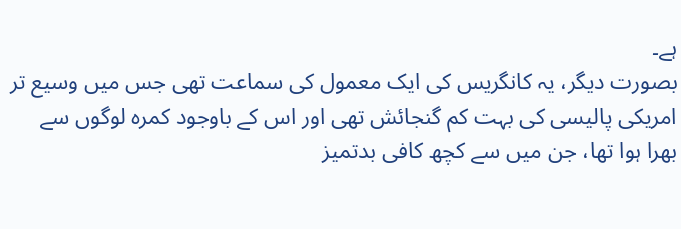ہے۔
بصورت دیگر، یہ کانگریس کی ایک معمول کی سماعت تھی جس میں وسیع تر امریکی پالیسی کی بہت کم گنجائش تھی اور اس کے باوجود کمرہ لوگوں سے بھرا ہوا تھا، جن میں سے کچھ کافی بدتمیز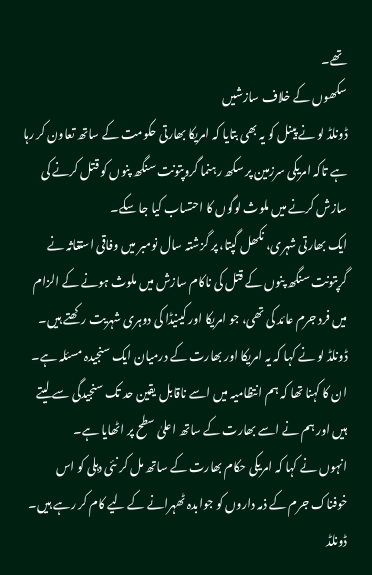تھے۔
سکھوں کے خلاف سازشیں
ڈونلڈ لو نے پینل کو یہ بھی بتایا کہ امریکا بھارتی حکومت کے ساتھ تعاون کر رہا ہے تاکہ امریکی سرزمین پر سکھ رہنما گروپتونت سنگھ پنوں کو قتل کرنے کی سازش کرنے میں ملوث لوگوں کا احتساب کیا جا سکے۔
ایک بھارتی شہری، نکھل گپتا، پر گزشتہ سال نومبر میں وفاقی استغاثہ نے گرپتونت سنگھ پنوں کے قتل کی ناکام سازش میں ملوث ہونے کے الزام میں فرد جرم عائد کی تھی، جو امریکا اور کینیڈا کی دوہری شہریت رکھتے ہیں۔
ڈونلڈ لو نے کہا کہ یہ امریکا اور بھارت کے درمیان ایک سنجیدہ مسئلہ ہے۔
ان کا کہنا تھا کہ ہم انتظامیہ میں اسے ناقابل یقین حد تک سنجیدگی سے لیتے ہیں اور ہم نے اسے بھارت کے ساتھ اعلیٰ سطح پر اٹھایا ہے۔
انہوں نے کہا کہ امریکی حکام بھارت کے ساتھ مل کر نئی دہلی کو اس خوفناک جرم کے ذمہ داروں کو جوابدہ ٹھہرانے کے لیے کام کر رہے ہیں۔
ڈونلڈ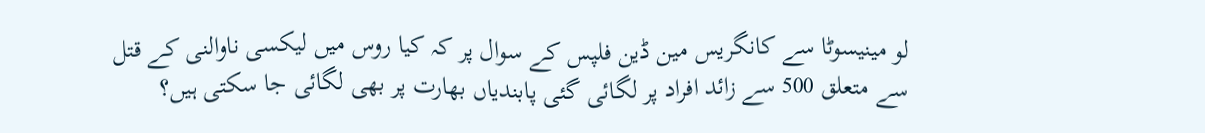لو مینیسوٹا سے کانگریس مین ڈین فلپس کے سوال پر کہ کیا روس میں لیکسی ناوالنی کے قتل سے متعلق 500 سے زائد افراد پر لگائی گئی پابندیاں بھارت پر بھی لگائی جا سکتی ہیں؟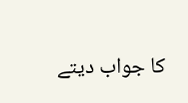کا جواب دیتے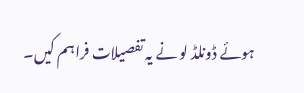ہوئے ڈونلڈ لو نے یہ تفصیلات فراہم کیں۔